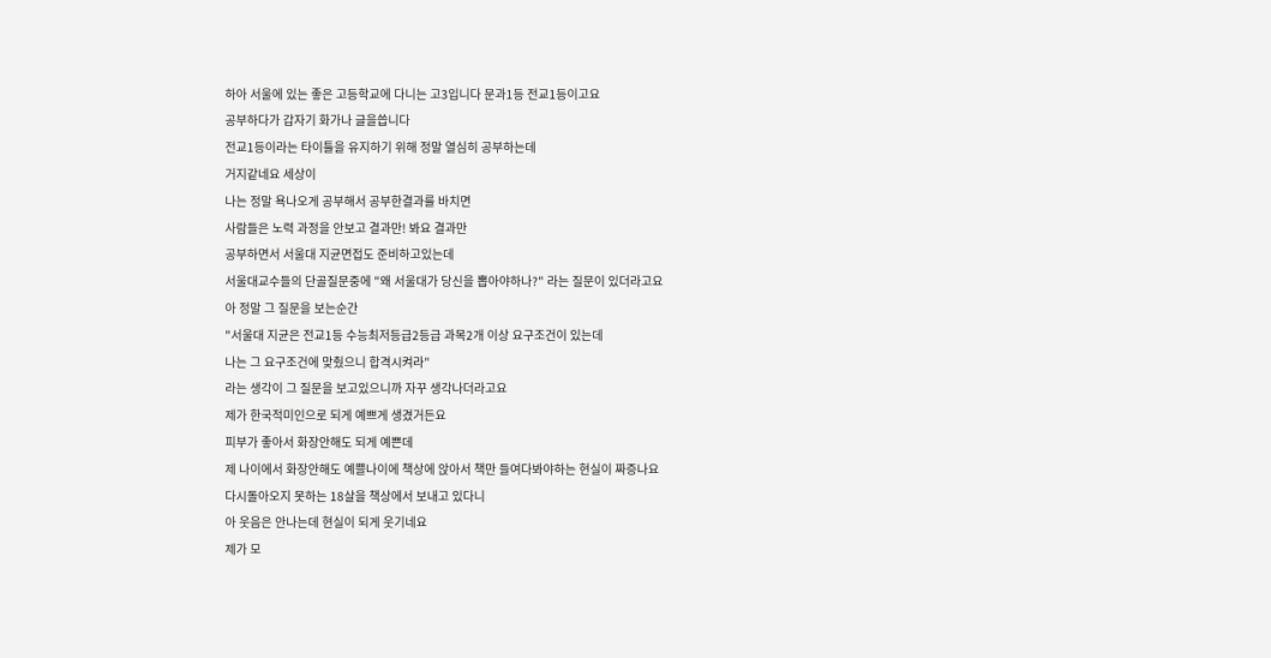하아 서울에 있는 좋은 고등학교에 다니는 고3입니다 문과1등 전교1등이고요
공부하다가 갑자기 화가나 글을씁니다
전교1등이라는 타이틀을 유지하기 위해 정말 열심히 공부하는데
거지같네요 세상이
나는 정말 욕나오게 공부해서 공부한결과를 바치면
사람들은 노력 과정을 안보고 결과만! 봐요 결과만
공부하면서 서울대 지균면접도 준비하고있는데
서울대교수들의 단골질문중에 "왜 서울대가 당신을 뽑아야하나?" 라는 질문이 있더라고요
아 정말 그 질문을 보는순간
"서울대 지균은 전교1등 수능최저등급2등급 과목2개 이상 요구조건이 있는데
나는 그 요구조건에 맞췄으니 합격시켜라"
라는 생각이 그 질문을 보고있으니까 자꾸 생각나더라고요
제가 한국적미인으로 되게 예쁘게 생겼거든요
피부가 좋아서 화장안해도 되게 예쁜데
제 나이에서 화장안해도 예쁠나이에 책상에 앉아서 책만 들여다봐야하는 현실이 짜증나요
다시돌아오지 못하는 18살을 책상에서 보내고 있다니
아 웃음은 안나는데 현실이 되게 웃기네요
제가 모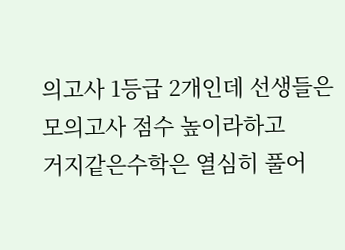의고사 1등급 2개인데 선생들은 모의고사 점수 높이라하고
거지같은수학은 열심히 풀어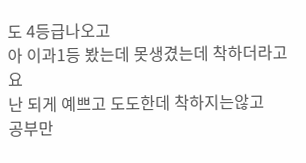도 4등급나오고
아 이과1등 봤는데 못생겼는데 착하더라고요
난 되게 예쁘고 도도한데 착하지는않고
공부만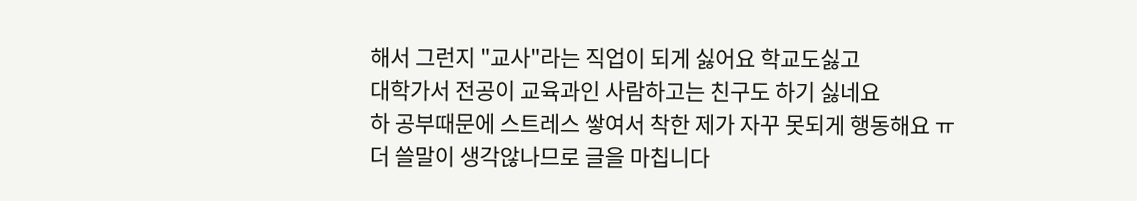해서 그런지 "교사"라는 직업이 되게 싫어요 학교도싫고
대학가서 전공이 교육과인 사람하고는 친구도 하기 싫네요
하 공부때문에 스트레스 쌓여서 착한 제가 자꾸 못되게 행동해요 ㅠ
더 쓸말이 생각않나므로 글을 마칩니다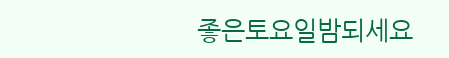좋은토요일밤되세요